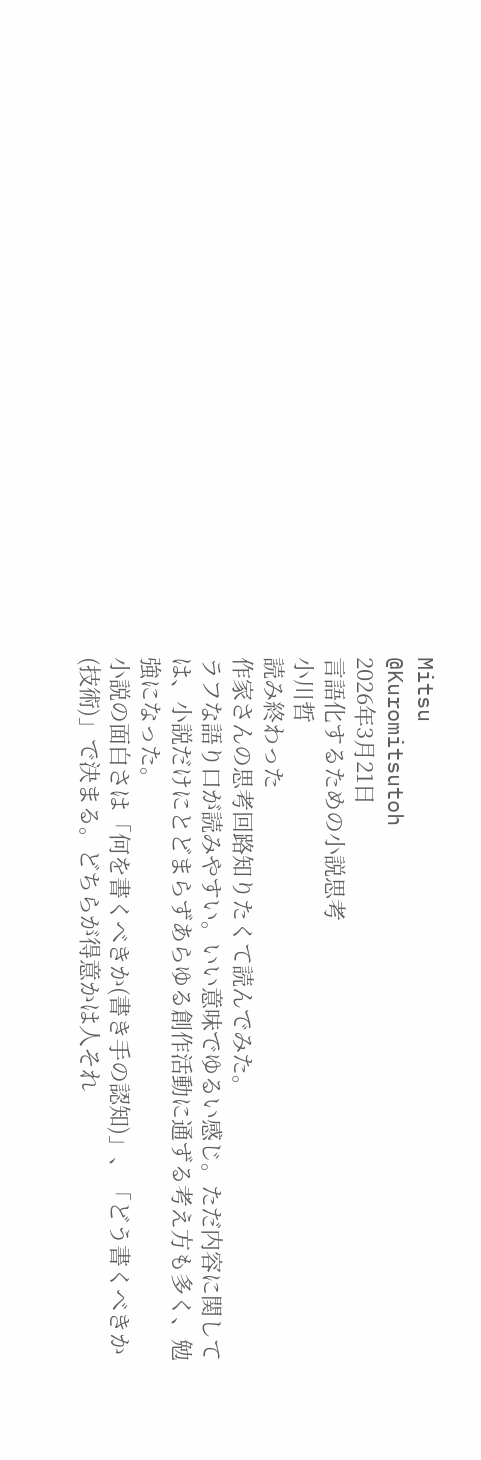Mitsu
@Kuromitsutoh
2026年3月21日
言語化するための小説思考
小川哲
読み終わった
作家さんの思考回路知りたくて読んでみた。
ラフな語り口が読みやすい。いい意味でゆるい感じ。ただ内容に関しては、小説だけにとどまらずあらゆる創作活動に通ずる考え方も多く、勉強になった。
小説の面白さは「何を書くべきか(書き手の認知)」、「どう書くべきか(技術)」で決まる。どちらが得意かは人それ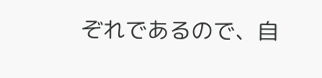ぞれであるので、自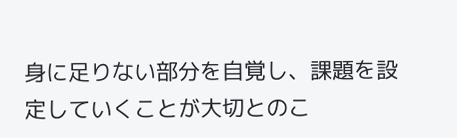身に足りない部分を自覚し、課題を設定していくことが大切とのこ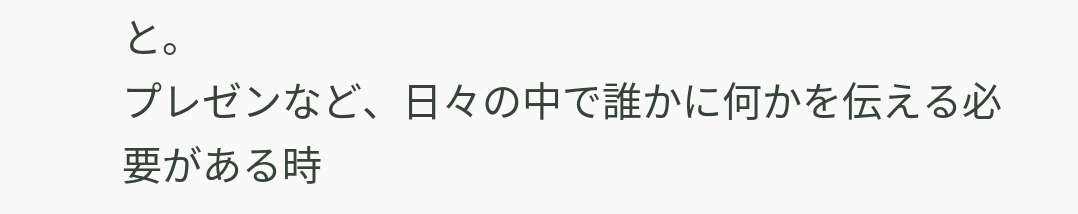と。
プレゼンなど、日々の中で誰かに何かを伝える必要がある時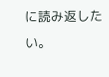に読み返したい。